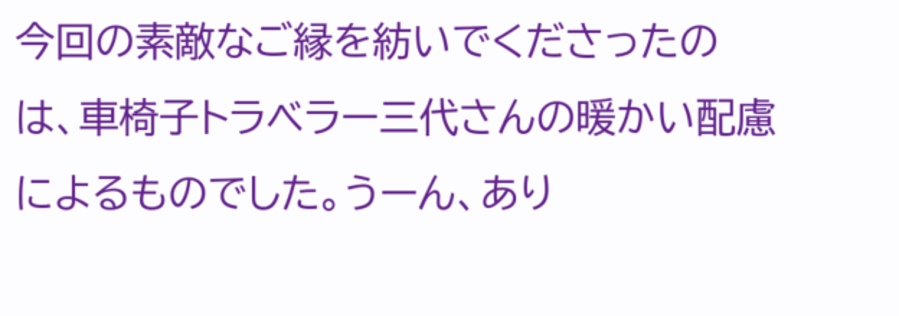今回の素敵なご縁を紡いでくださったのは、車椅子トラベラー三代さんの暖かい配慮によるものでした。うーん、あり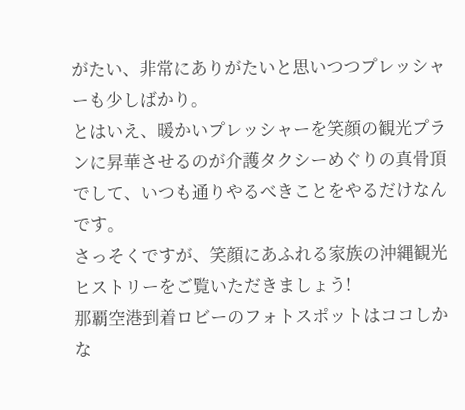がたい、非常にありがたいと思いつつプレッシャーも少しばかり。
とはいえ、暖かいプレッシャーを笑顔の観光プランに昇華させるのが介護タクシーめぐりの真骨頂でして、いつも通りやるべきことをやるだけなんです。
さっそくですが、笑顔にあふれる家族の沖縄観光ヒストリーをご覧いただきましょう!
那覇空港到着ロビーのフォトスポットはココしかな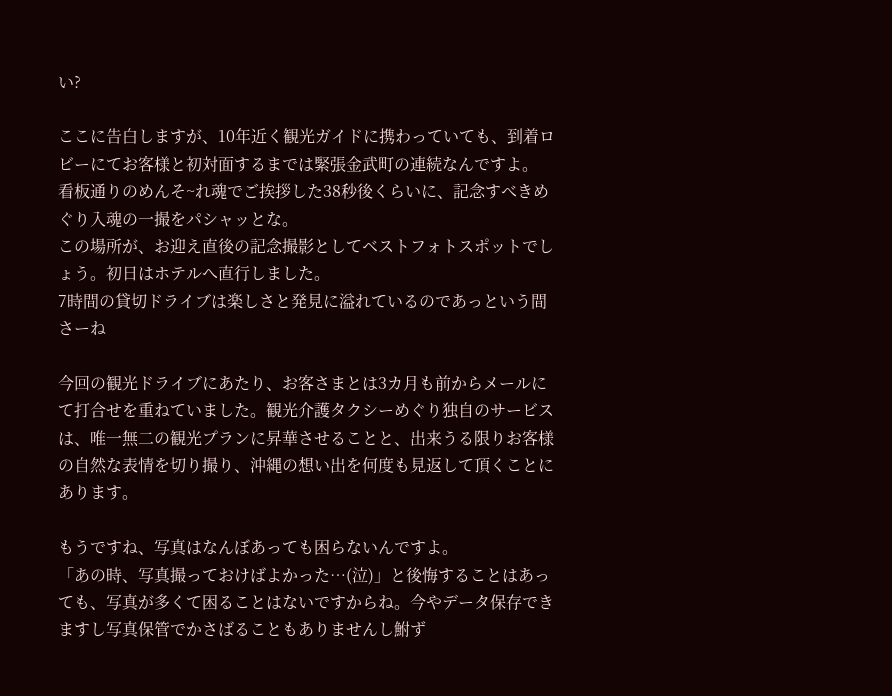い?

ここに告白しますが、10年近く観光ガイドに携わっていても、到着ロビーにてお客様と初対面するまでは緊張金武町の連続なんですよ。
看板通りのめんそ~れ魂でご挨拶した38秒後くらいに、記念すべきめぐり入魂の一撮をパシャッとな。
この場所が、お迎え直後の記念撮影としてベストフォトスポットでしょう。初日はホテルへ直行しました。
7時間の貸切ドライブは楽しさと発見に溢れているのであっという間さーね

今回の観光ドライブにあたり、お客さまとは3カ月も前からメールにて打合せを重ねていました。観光介護タクシーめぐり独自のサービスは、唯一無二の観光プランに昇華させることと、出来うる限りお客様の自然な表情を切り撮り、沖縄の想い出を何度も見返して頂くことにあります。

もうですね、写真はなんぼあっても困らないんですよ。
「あの時、写真撮っておけばよかった…(泣)」と後悔することはあっても、写真が多くて困ることはないですからね。今やデータ保存できますし写真保管でかさばることもありませんし鮒ず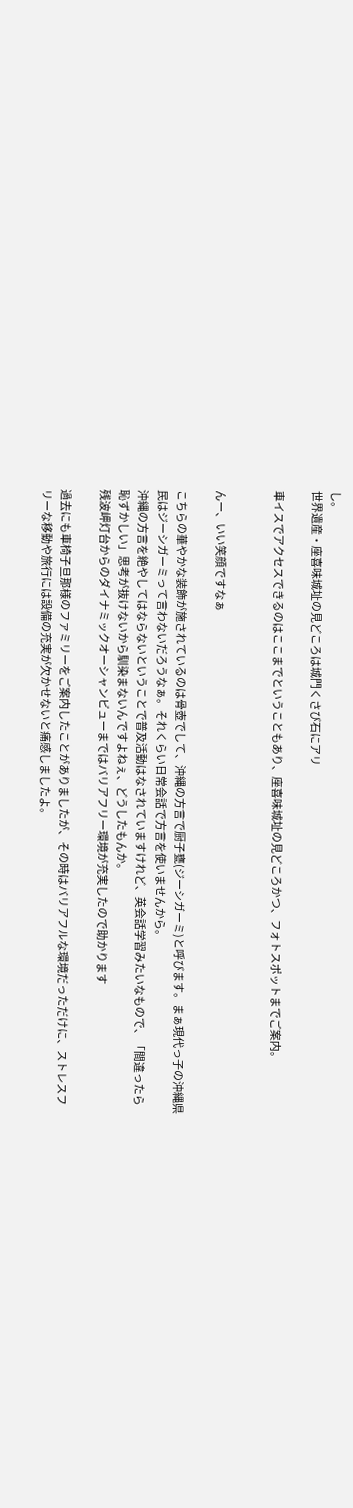し。
世界遺産・座喜味城址の見どころは城門くさび石にアリ

車イスでアクセスできるのはここまでということもあり、座喜味城址の見どころかつ、フォトスポットまでご案内。


んー、いい笑顔ですなぁ

こちらの華やかな装飾が施されているのは骨壺でして、沖縄の方言で厨子甕(ジーシガーミ)と呼びます。まぁ現代っ子の沖縄県民はジーシガーミって言わないだろうなぁ。それくらい日常会話で方言を使いませんから。
沖縄の方言を絶やしてはならないということで普及活動はなされていますけれど、英会話学習みたいなもので、「間違ったら恥ずかしい」思考が抜けないから馴染まないんですよねぇ、どうしたもんか。
残波岬灯台からのダイナミックオーシャンビューまではバリアフリー環境が充実したので助かります

過去にも車椅子旦那様のファミリーをご案内したことがありましたが、その時はバリアフルな環境だっただけに、ストレスフリーな移動や旅行には設備の充実が欠かせないと痛感しましたよ。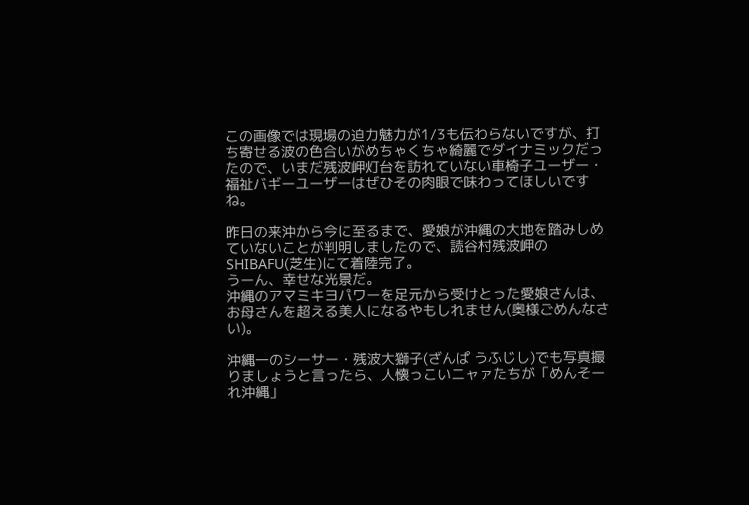この画像では現場の迫力魅力が1/3も伝わらないですが、打ち寄せる波の色合いがめちゃくちゃ綺麗でダイナミックだったので、いまだ残波岬灯台を訪れていない車椅子ユーザー・福祉バギーユーザーはぜひその肉眼で味わってほしいですね。

昨日の来沖から今に至るまで、愛娘が沖縄の大地を踏みしめていないことが判明しましたので、読谷村残波岬のSHIBAFU(芝生)にて着陸完了。
うーん、幸せな光景だ。
沖縄のアマミキヨパワーを足元から受けとった愛娘さんは、お母さんを超える美人になるやもしれません(奥様ごめんなさい)。

沖縄一のシーサー・残波大獅子(ざんぱ うふじし)でも写真撮りましょうと言ったら、人懐っこいニャァたちが「めんそーれ沖縄」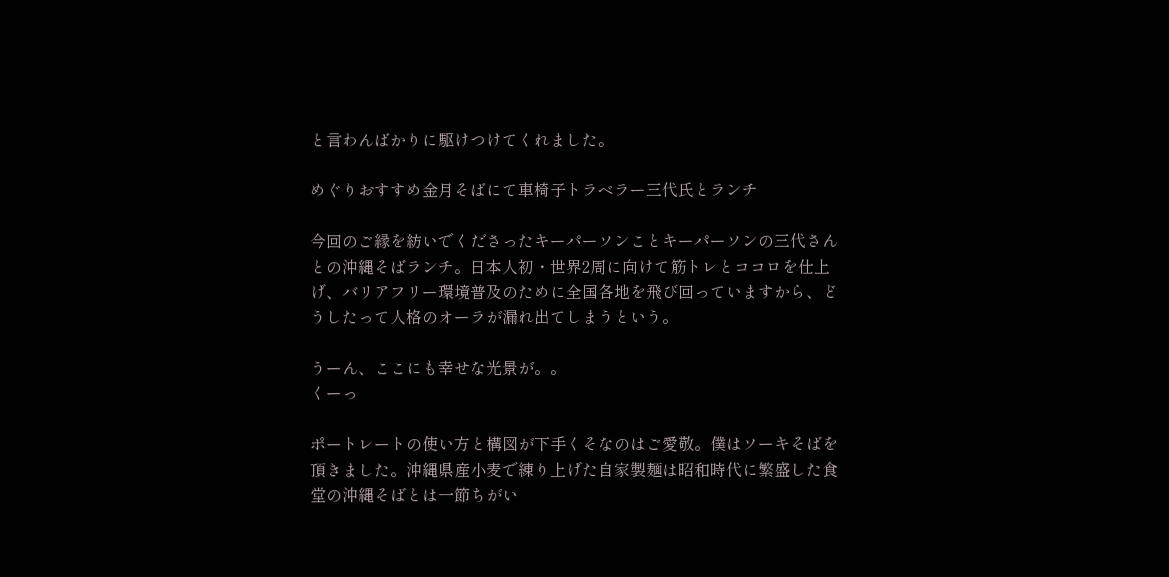と言わんばかりに駆けつけてくれました。

めぐりおすすめ金月そばにて車椅子トラベラー三代氏とランチ

今回のご縁を紡いでくださったキーパーソンことキーパーソンの三代さんとの沖縄そばランチ。日本人初・世界2周に向けて筋トレとココロを仕上げ、バリアフリー環境普及のために全国各地を飛び回っていますから、どうしたって人格のオーラが漏れ出てしまうという。

うーん、ここにも幸せな光景が。。
くーっ

ポートレートの使い方と構図が下手くそなのはご愛敬。僕はソーキそばを頂きました。沖縄県産小麦で練り上げた自家製麺は昭和時代に繁盛した食堂の沖縄そばとは一節ちがい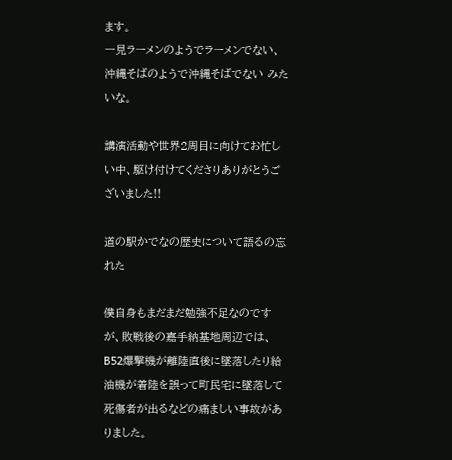ます。
一見ラーメンのようでラーメンでない、沖縄そばのようで沖縄そばでない みたいな。

講演活動や世界2周目に向けてお忙しい中、駆け付けてくださりありがとうございました!!

道の駅かでなの歴史について語るの忘れた

僕自身もまだまだ勉強不足なのですが、敗戦後の嘉手納基地周辺では、B52爆撃機が離陸直後に墜落したり給油機が着陸を誤って町民宅に墜落して死傷者が出るなどの痛ましい事故がありました。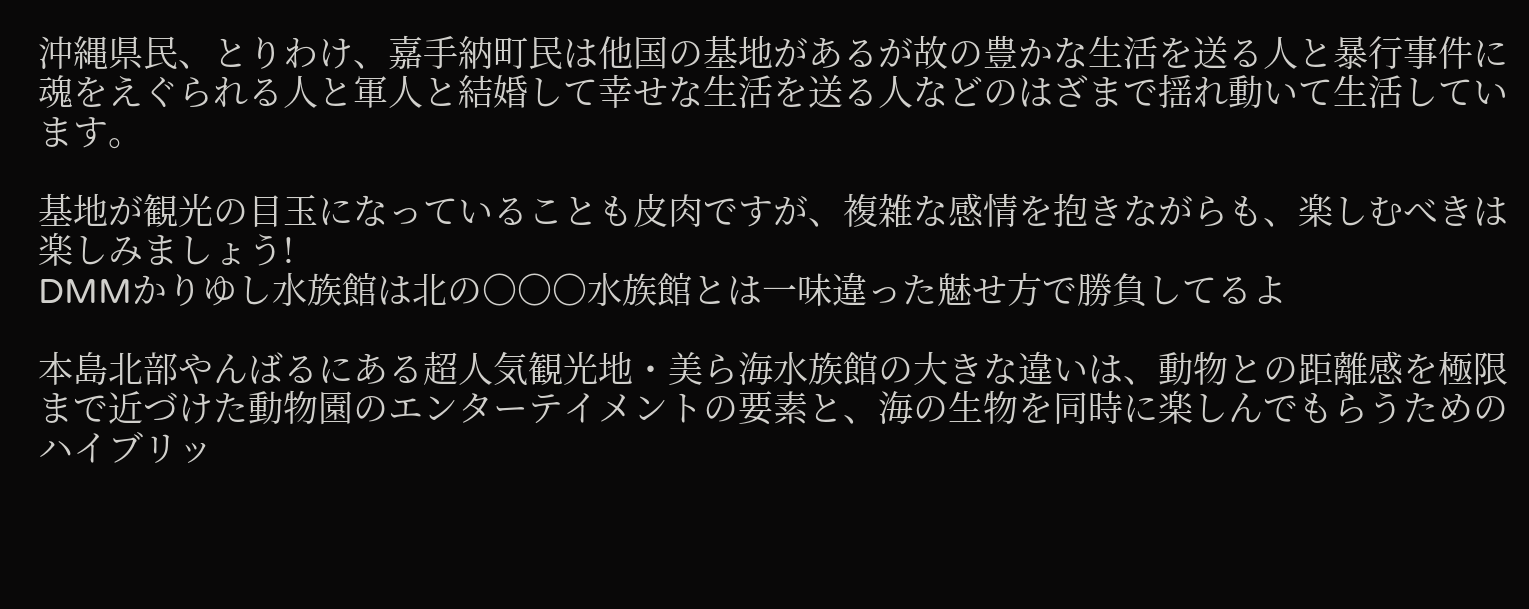沖縄県民、とりわけ、嘉手納町民は他国の基地があるが故の豊かな生活を送る人と暴行事件に魂をえぐられる人と軍人と結婚して幸せな生活を送る人などのはざまで揺れ動いて生活しています。

基地が観光の目玉になっていることも皮肉ですが、複雑な感情を抱きながらも、楽しむべきは楽しみましょう!
DMMかりゆし水族館は北の〇〇〇水族館とは一味違った魅せ方で勝負してるよ

本島北部やんばるにある超人気観光地・美ら海水族館の大きな違いは、動物との距離感を極限まで近づけた動物園のエンターテイメントの要素と、海の生物を同時に楽しんでもらうためのハイブリッ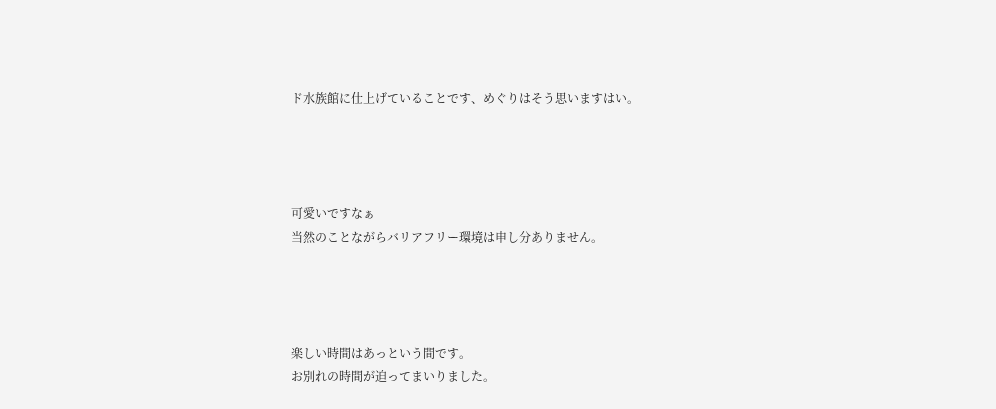ド水族館に仕上げていることです、めぐりはそう思いますはい。




可愛いですなぁ
当然のことながらバリアフリー環境は申し分ありません。




楽しい時間はあっという間です。
お別れの時間が迫ってまいりました。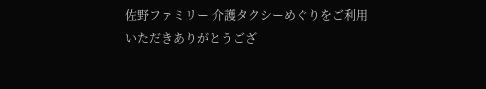佐野ファミリー 介護タクシーめぐりをご利用いただきありがとうござ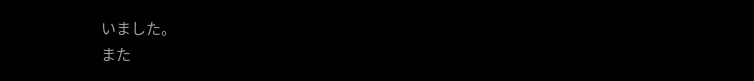いました。
また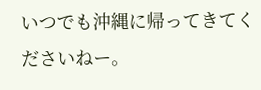いつでも沖縄に帰ってきてくださいねー。